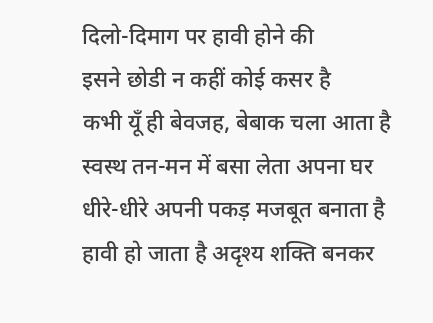दिलो-दिमाग पर हावी होने की
इसने छोडी न कहीं कोई कसर है
कभी यूँ ही बेवजह, बेबाक चला आता है
स्वस्थ तन-मन में बसा लेता अपना घर
धीरे-धीरे अपनी पकड़ मजबूत बनाता है
हावी हो जाता है अदृश्य शक्ति बनकर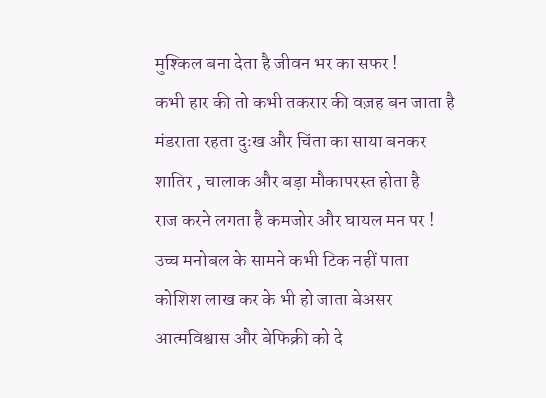मुश्किल बना देता है जीवन भर का सफर !
कभी हार की तो कभी तकरार की वज़ह बन जाता है
मंडराता रहता दुःख और चिंता का साया बनकर
शातिर , चालाक और बड़ा मौकापरस्त होता है
राज करने लगता है कमजोर और घायल मन पर !
उच्च मनोबल के सामने कभी टिक नहीं पाता
कोशिश लाख कर के भी हो जाता बेअसर
आत्मविश्वास और बेफिक्री को दे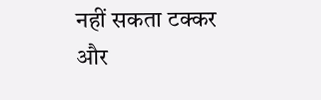नहीं सकता टक्कर
और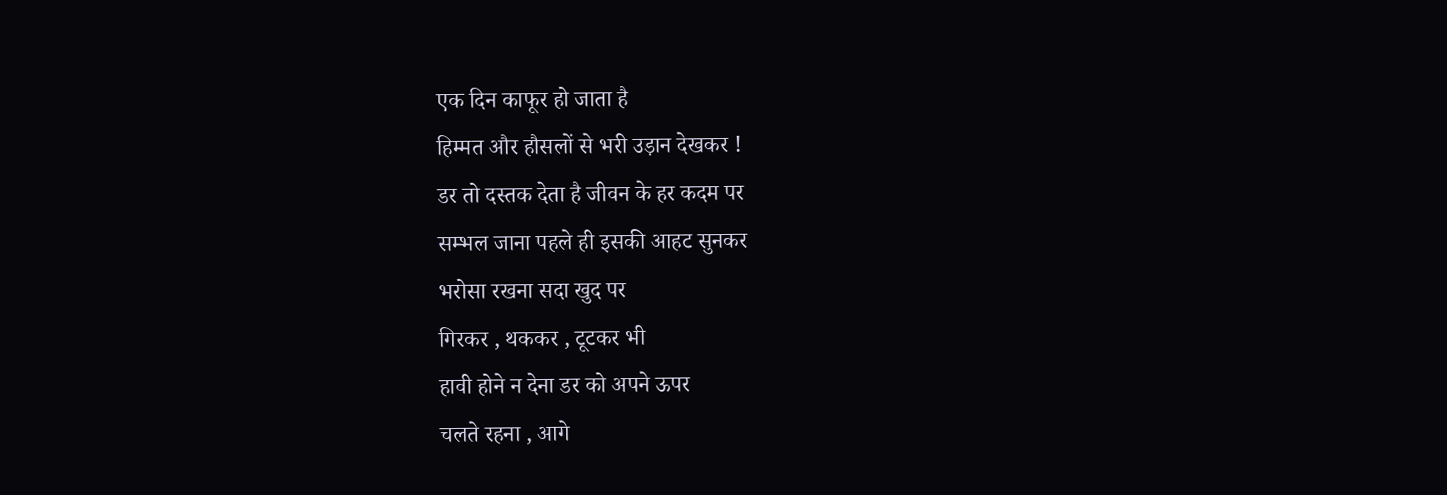एक दिन काफूर हो जाता है
हिम्मत और हौसलों से भरी उड़ान देखकर !
डर तो दस्तक देता है जीवन के हर कदम पर
सम्भल जाना पहले ही इसकी आहट सुनकर
भरोसा रखना सदा खुद पर
गिरकर , थककर , टूटकर भी
हावी होने न देना डर को अपने ऊपर
चलते रहना , आगे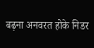बढ़ना अनवरत होके निडर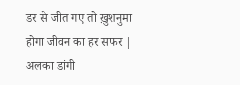डर से जीत गए तो ख़ुशनुमा होगा जीवन का हर सफर |
अलका डांगी